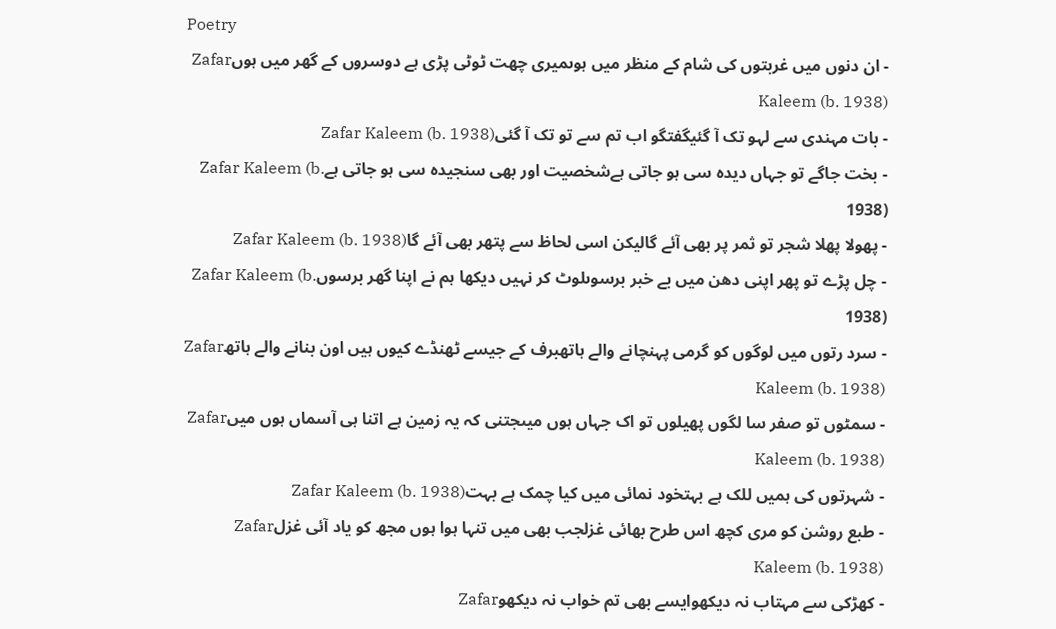Poetry
- ان دنوں میں غربتوں کی شام کے منظر میں ہوںمیری چھت ٹوٹی پڑی ہے دوسروں کے گھر میں ہوںZafar Kaleem (b. 1938)
- بات مہندی سے لہو تک آ گئیگفتگو اب تم سے تو تک آ گئیZafar Kaleem (b. 1938)
- بخت جاگے تو جہاں دیدہ سی ہو جاتی ہےشخصیت اور بھی سنجیدہ سی ہو جاتی ہےZafar Kaleem (b. 1938)
- پھولا پھلا شجر تو ثمر پر بھی آئے گالیکن اسی لحاظ سے پتھر بھی آئے گاZafar Kaleem (b. 1938)
- چل پڑے تو پھر اپنی دھن میں بے خبر برسوںلوٹ کر نہیں دیکھا ہم نے اپنا گھر برسوںZafar Kaleem (b. 1938)
- سرد رتوں میں لوگوں کو گرمی پہنچانے والے ہاتھبرف کے جیسے ٹھنڈے کیوں ہیں اون بنانے والے ہاتھZafar Kaleem (b. 1938)
- سمٹوں تو صفر سا لگوں پھیلوں تو اک جہاں ہوں میںجتنی کہ یہ زمین ہے اتنا ہی آسماں ہوں میںZafar Kaleem (b. 1938)
- شہرتوں کی ہمیں للک ہے بہتخود نمائی میں کیا چمک ہے بہتZafar Kaleem (b. 1938)
- طبع روشن کو مری کچھ اس طرح بھائی غزلجب بھی میں تنہا ہوا ہوں مجھ کو یاد آئی غزلZafar Kaleem (b. 1938)
- کھڑکی سے مہتاب نہ دیکھوایسے بھی تم خواب نہ دیکھوZafar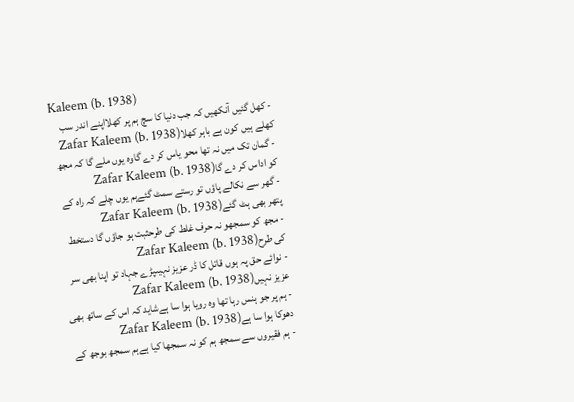Kaleem (b. 1938)
- کھل گئیں آنکھیں کہ جب دنیا کا سچ ہم پر کھلااپنے اندر سب کھلے ہیں کون ہے باہر کھلاZafar Kaleem (b. 1938)
- گمان تک میں نہ تھا محو یاس کر دے گاوہ یوں ملے گا کہ مجھ کو اداس کر دے گاZafar Kaleem (b. 1938)
- گھر سے نکالے پاؤں تو رستے سمٹ گئےہم یوں چلے کہ راہ کے پتھر بھی ہٹ گئےZafar Kaleem (b. 1938)
- مجھ کو سمجھو نہ حرف غلط کی طرحثبت ہو جاؤں گا دستخط کی طرحZafar Kaleem (b. 1938)
- نوائے حق پہ ہوں قاتل کا ڈر عزیز نہیںپڑے جہاد تو اپنا بھی سر عزیز نہیںZafar Kaleem (b. 1938)
- ہم پر جو ہنس رہا تھا وہ رویا ہوا سا ہےشاید کہ اس کے ساتھ بھی دھوکا ہوا سا ہےZafar Kaleem (b. 1938)
- ہم فقیروں سے سمجھ ہم کو نہ سمجھا کیا ہےہم سمجھ بوجھ کے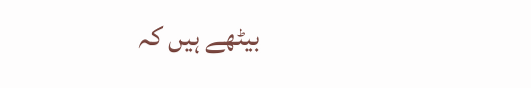بیٹھے ہیں کہ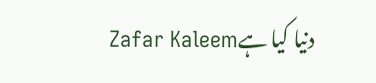دنیا کیا ہےZafar Kaleem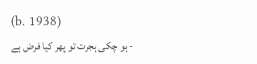(b. 1938)
- ہو چکی ہجرت تو پھر کیا فرض ہے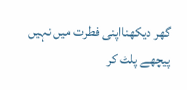گھر دیکھنااپنی فطرت میں نہیں پیچھے پلٹ کر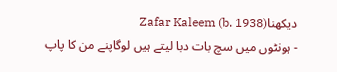دیکھناZafar Kaleem (b. 1938)
- ہونٹوں میں سچ بات دبا لیتے ہیں لوگاپنے من کا پاپ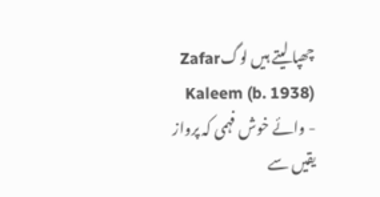چھپا لیتے ہیں لوگZafar Kaleem (b. 1938)
- وائے خوش فہمی کہ پرواز یقیں سے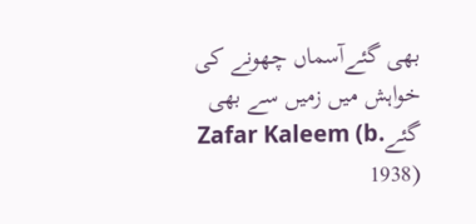بھی گئےآسماں چھونے کی خواہش میں زمیں سے بھی گئےZafar Kaleem (b. 1938)